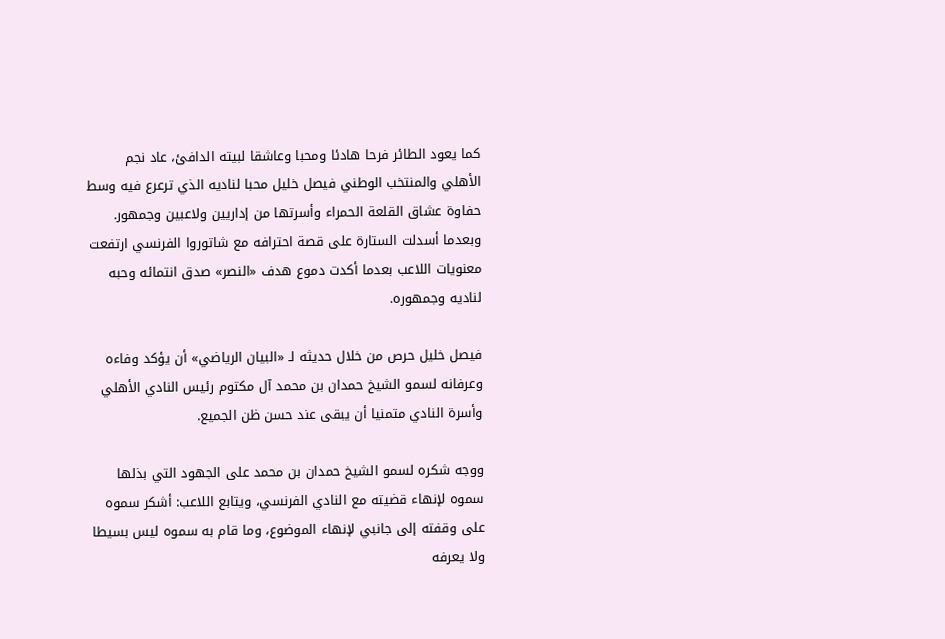كما يعود الطائر فرحا هادئا ومحبا وعاشقا لبيته الدافئ، عاد نجم الأهلي والمنتخب الوطني فيصل خليل محبا لناديه الذي ترعرع فيه وسط حفاوة عشاق القلعة الحمراء وأسرتها من إداريين ولاعبين وجمهور. وبعدما أسدلت الستارة على قصة احترافه مع شاتوروا الفرنسي ارتفعت معنويات اللاعب بعدما أكدت دموع هدف «النصر» صدق انتمائه وحبه لناديه وجمهوره.

فيصل خليل حرص من خلال حديثه لـ «البيان الرياضي» أن يؤكد وفاءه وعرفانه لسمو الشيخ حمدان بن محمد آل مكتوم رئيس النادي الأهلي وأسرة النادي متمنيا أن يبقى عند حسن ظن الجميع.

ووجه شكره لسمو الشيخ حمدان بن محمد على الجهود التي بذلها سموه لإنهاء قضيته مع النادي الفرنسي، ويتابع اللاعب: أشكر سموه على وقفته إلى جانبي لإنهاء الموضوع، وما قام به سموه ليس بسيطا ولا يعرفه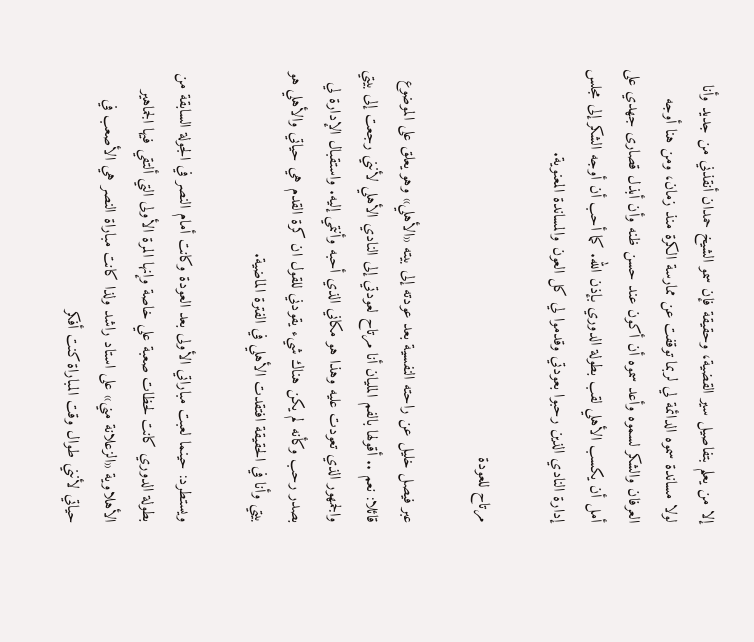إلا من يعلم بتفاصيل سير القضية، وحقيقة فإن سمو الشيخ حمدان أنقذني من جديد وأنا لولا مساندة سموه الدائمة لي لربما توقفت عن ممارسة الكرة منذ زمان، ومن هنا أوجه العرفان والشكر لسموه وأعد سموه أن أكون عند حسن ظنه وأن أبذل قصارى جهدي على أمل أن يكسب الأهلي لقب بطولة الدوري بإذن الله. كما أحب أن أوجه الشكر إلى مجلس إدارة النادي الذين رحبوا بعودتي وقدموا لي كل العون والمساندة المعنوية.

مرتاح للعودة

عبر فيصل خليل عن راحته النفسية بعد عودته إلى بيته «الأهلي» وهو يعلق على الموضوع قائلا: نعم .. أقولها بالفم المليان أنا مرتاح لعودتي إلى النادي الأهلي لأنني رجعت إلى بيتي والجمهور الذي تعودت عليه وهذا هو مكاني الذي أحبه وأنتمي إليه. واستقبال الإدارة لي بصدر رحب وكأنه لم يكن هناك شيء يقودني للقول ان كرة القدم هي حياتي والأهلي هو بيتي وأنا في الحقيقة افتقدت الأهلي في الفترة الماضية.

ويستطرد: حينما لعبت مباراتي الأولى بعد العودة وكانت أمام النصر في الجولة السابقة من بطولة الدوري كانت لحظات صعبة علي خاصة وإنها المرة الأولى التي ألتقي فيها الجماهير الأهلاوية «الزعلانة مني» على استاد راشد ولذا كانت مباراة النصر هي الأصعب في حياتي لأنني طوال وقت المباراة كنت أفكر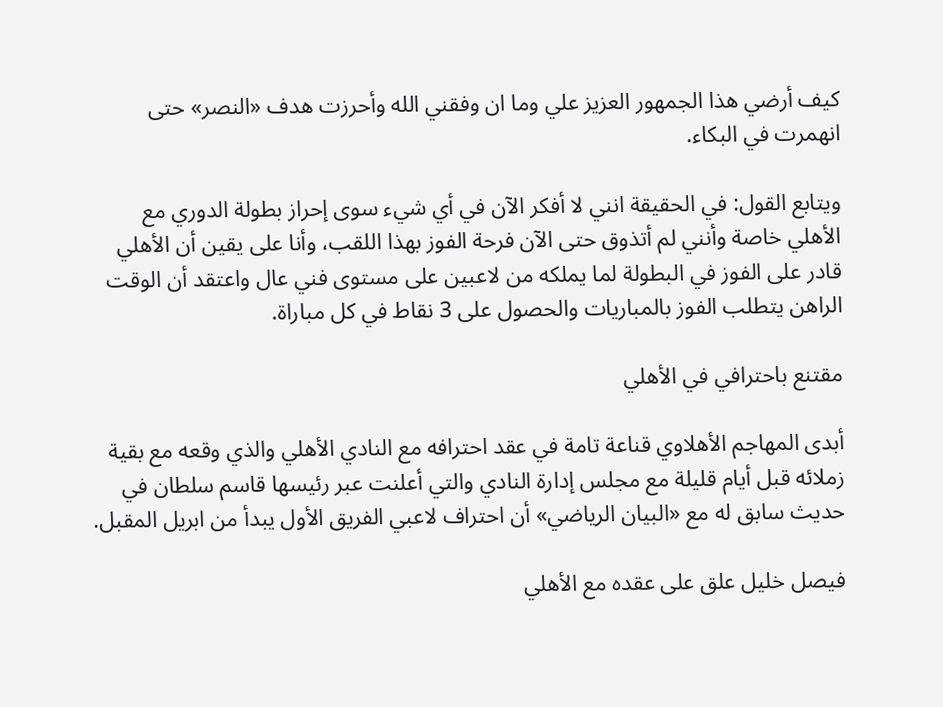كيف أرضي هذا الجمهور العزيز علي وما ان وفقني الله وأحرزت هدف «النصر» حتى انهمرت في البكاء.

ويتابع القول: في الحقيقة انني لا أفكر الآن في أي شيء سوى إحراز بطولة الدوري مع الأهلي خاصة وأنني لم أتذوق حتى الآن فرحة الفوز بهذا اللقب، وأنا على يقين أن الأهلي قادر على الفوز في البطولة لما يملكه من لاعبين على مستوى فني عال واعتقد أن الوقت الراهن يتطلب الفوز بالمباريات والحصول على 3 نقاط في كل مباراة.

مقتنع باحترافي في الأهلي

أبدى المهاجم الأهلاوي قناعة تامة في عقد احترافه مع النادي الأهلي والذي وقعه مع بقية زملائه قبل أيام قليلة مع مجلس إدارة النادي والتي أعلنت عبر رئيسها قاسم سلطان في حديث سابق له مع «البيان الرياضي» أن احتراف لاعبي الفريق الأول يبدأ من ابريل المقبل.

فيصل خليل علق على عقده مع الأهلي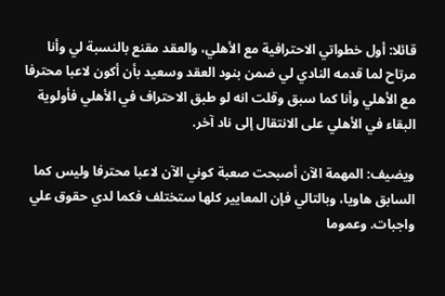قائلا: أول خطواتي الاحترافية مع الأهلي، والعقد مقنع بالنسبة لي وأنا مرتاح لما قدمه النادي لي ضمن بنود العقد وسعيد بأن أكون لاعبا محترفا مع الأهلي وأنا كما سبق وقلت انه لو طبق الاحتراف في الأهلي فأولوية البقاء في الأهلي على الانتقال إلى ناد آخر.

ويضيف: المهمة الآن أصبحت صعبة كوني الآن لاعبا محترفا وليس كما السابق هاويا، وبالتالي فإن المعايير كلها ستختلف فكما لدي حقوق علي واجبات. وعموما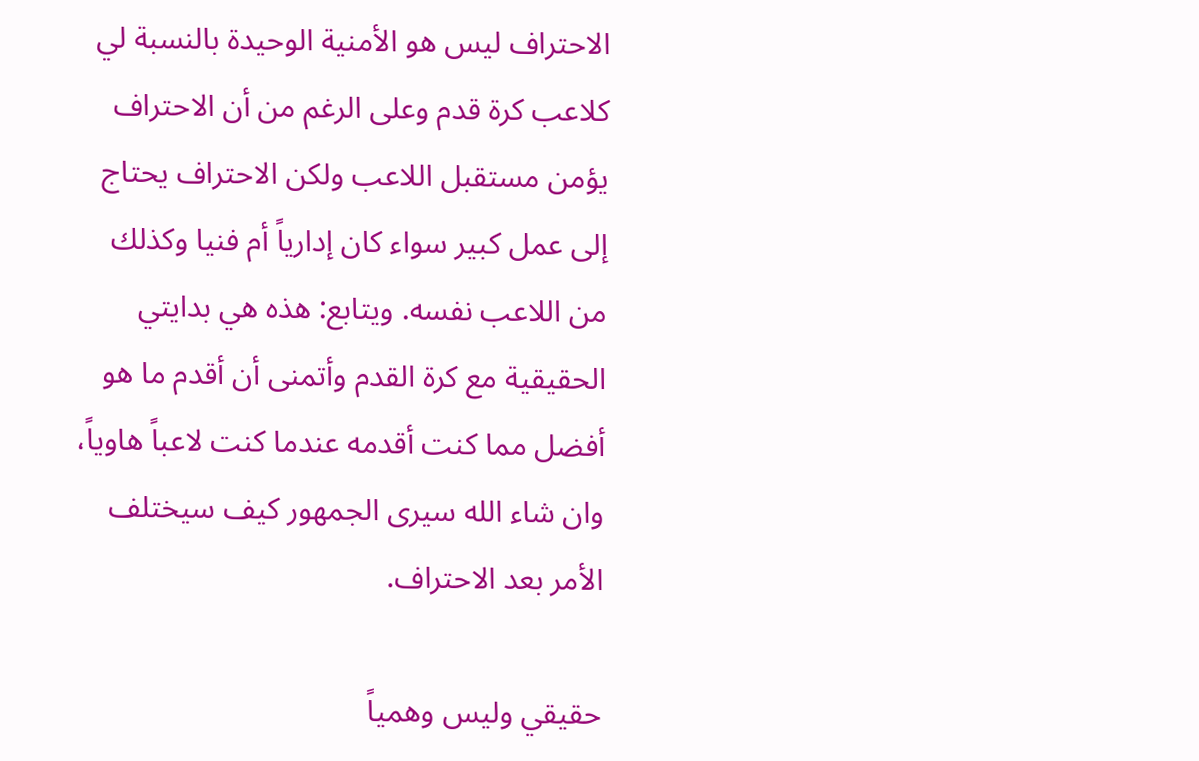الاحتراف ليس هو الأمنية الوحيدة بالنسبة لي كلاعب كرة قدم وعلى الرغم من أن الاحتراف يؤمن مستقبل اللاعب ولكن الاحتراف يحتاج إلى عمل كبير سواء كان إدارياً أم فنيا وكذلك من اللاعب نفسه. ويتابع: هذه هي بدايتي الحقيقية مع كرة القدم وأتمنى أن أقدم ما هو أفضل مما كنت أقدمه عندما كنت لاعباً هاوياً، وان شاء الله سيرى الجمهور كيف سيختلف الأمر بعد الاحتراف.

حقيقي وليس وهمياً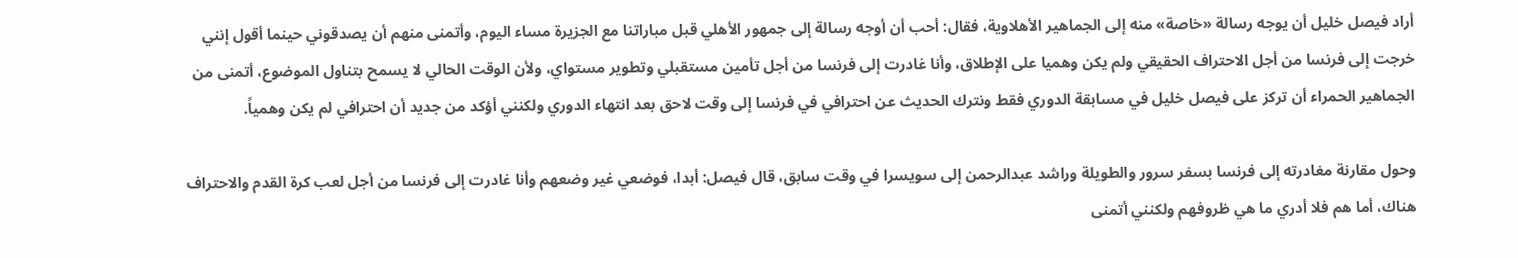أراد فيصل خليل أن يوجه رسالة «خاصة» منه إلى الجماهير الأهلاوية، فقال: أحب أن أوجه رسالة إلى جمهور الأهلي قبل مباراتنا مع الجزيرة مساء اليوم، وأتمنى منهم أن يصدقوني حينما أقول إنني خرجت إلى فرنسا من أجل الاحتراف الحقيقي ولم يكن وهميا على الإطلاق، وأنا غادرت إلى فرنسا من أجل تأمين مستقبلي وتطوير مستواي، ولأن الوقت الحالي لا يسمح بتناول الموضوع، أتمنى من الجماهير الحمراء أن تركز على فيصل خليل في مسابقة الدوري فقط ونترك الحديث عن احترافي في فرنسا إلى وقت لاحق بعد انتهاء الدوري ولكنني أؤكد من جديد أن احترافي لم يكن وهمياً.

وحول مقارنة مغادرته إلى فرنسا بسفر سرور والطويلة وراشد عبدالرحمن إلى سويسرا في وقت سابق، قال فيصل: أبدا، فوضعي غير وضعهم وأنا غادرت إلى فرنسا من أجل لعب كرة القدم والاحتراف هناك، أما هم فلا أدري ما هي ظروفهم ولكنني أتمنى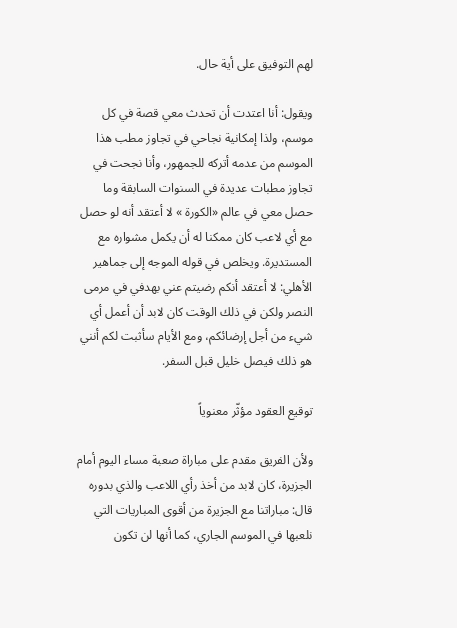لهم التوفيق على أية حال.

ويقول: أنا اعتدت أن تحدث معي قصة في كل موسم، ولذا إمكانية نجاحي في تجاوز مطب هذا الموسم من عدمه أتركه للجمهور، وأنا نجحت في تجاوز مطبات عديدة في السنوات السابقة وما حصل معي في عالم «الكورة » لا أعتقد أنه لو حصل مع أي لاعب كان ممكنا له أن يكمل مشواره مع المستديرة. ويخلص في قوله الموجه إلى جماهير الأهلي: لا أعتقد أنكم رضيتم عني بهدفي في مرمى النصر ولكن في ذلك الوقت كان لابد أن أعمل أي شيء من أجل إرضائكم، ومع الأيام سأثبت لكم أنني هو ذلك فيصل خليل قبل السفر.

توقيع العقود مؤثّر معنوياً

ولأن الفريق مقدم على مباراة صعبة مساء اليوم أمام الجزيرة، كان لابد من أخذ رأي اللاعب والذي بدوره قال: مباراتنا مع الجزيرة من أقوى المباريات التي نلعبها في الموسم الجاري، كما أنها لن تكون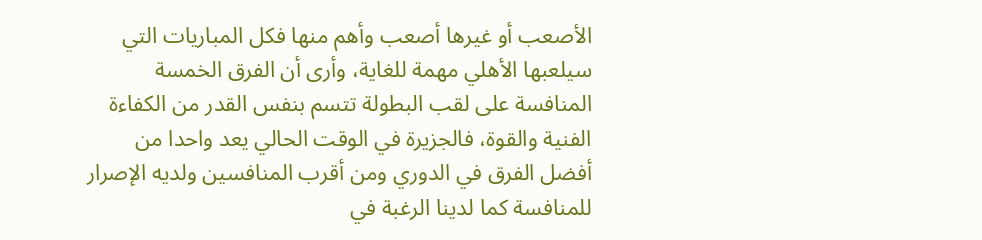الأصعب أو غيرها أصعب وأهم منها فكل المباريات التي سيلعبها الأهلي مهمة للغاية، وأرى أن الفرق الخمسة المنافسة على لقب البطولة تتسم بنفس القدر من الكفاءة الفنية والقوة، فالجزيرة في الوقت الحالي يعد واحدا من أفضل الفرق في الدوري ومن أقرب المنافسين ولديه الإصرار للمنافسة كما لدينا الرغبة في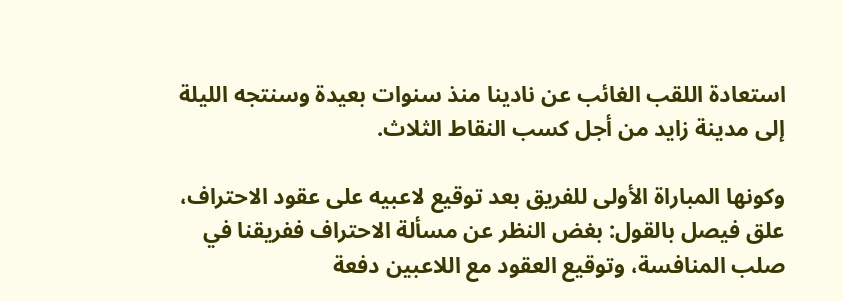استعادة اللقب الغائب عن نادينا منذ سنوات بعيدة وسنتجه الليلة إلى مدينة زايد من أجل كسب النقاط الثلاث.

وكونها المباراة الأولى للفريق بعد توقيع لاعبيه على عقود الاحتراف، علق فيصل بالقول: بغض النظر عن مسألة الاحتراف ففريقنا في صلب المنافسة، وتوقيع العقود مع اللاعبين دفعة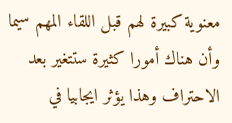معنوية كبيرة لهم قبل اللقاء المهم سيما وأن هناك أمورا كثيرة ستتغير بعد الاحتراف وهذا يؤثر ايجابيا في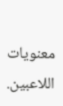معنويات اللاعبين.